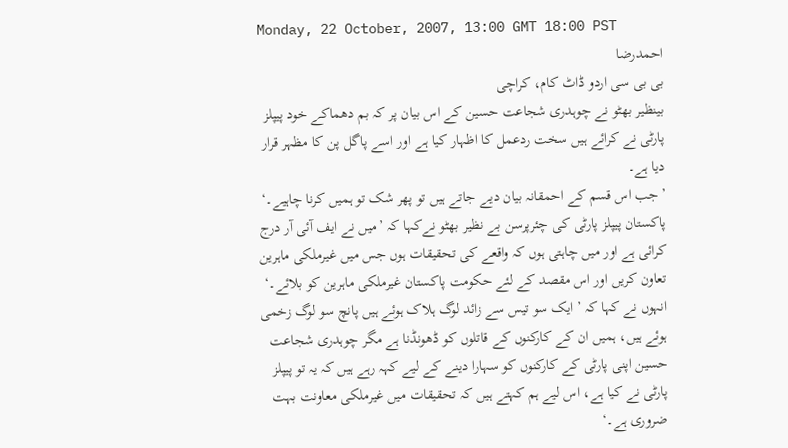Monday, 22 October, 2007, 13:00 GMT 18:00 PST
احمدرضا
بی بی سی اردو ڈاٹ کام، کراچی
بینظیر بھٹو نے چوہدری شجاعت حسین کے اس بیان پر کہ بم دھماکے خود پیپلز پارٹی نے کرائے ہیں سخت ردعمل کا اظہار کیا ہے اور اسے پاگل پن کا مظہر قرار دیا ہے۔
’جب اس قسم کے احمقانہ بیان دیے جاتے ہیں تو پھر شک تو ہمیں کرنا چاہیے۔‘
پاکستان پیپلز پارٹی کی چئرپرسن بے نظیر بھٹو نےکہا کہ ’میں نے ایف آئی آر درج کرائی ہے اور میں چاہتی ہوں کہ واقعے کی تحقیقات ہوں جس میں غیرملکی ماہرین تعاون کریں اور اس مقصد کے لئے حکومت پاکستان غیرملکی ماہرین کو بلائے۔‘
انہوں نے کہا کہ ’ ایک سو تیس سے زائد لوگ ہلاک ہوئے ہیں پانچ سو لوگ زخمی ہوئے ہیں، ہمیں ان کے کارکنوں کے قاتلوں کو ڈھونڈنا ہے مگر چوہدری شجاعت حسین اپنی پارٹی کے کارکنوں کو سہارا دینے کے لیے کہہ رہے ہیں کہ یہ تو پیپلز پارٹی نے کیا ہے، اس لیے ہم کہتے ہیں کہ تحقیقات میں غیرملکی معاونت بہت ضروری ہے۔‘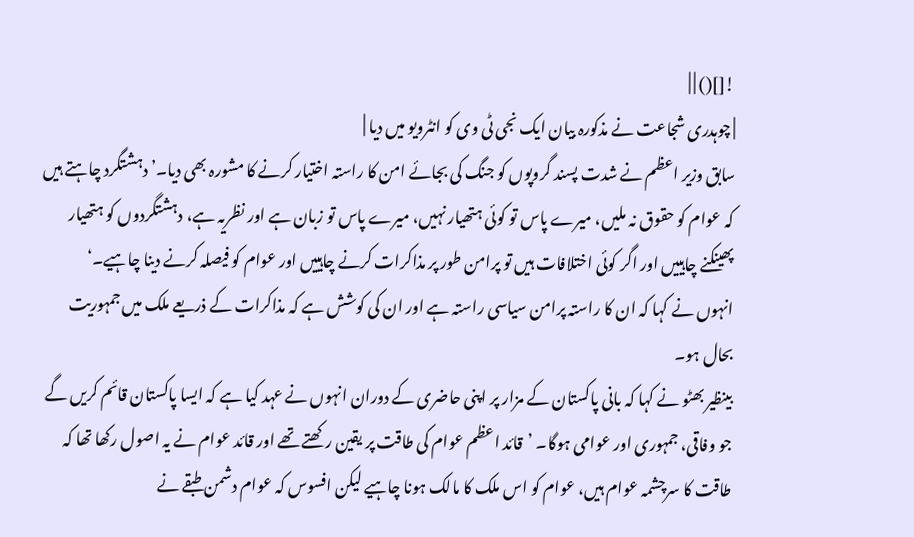![]() | |
| چوہدری شجاعت نے مذکورہ بیان ایک نجی ٹی وی کو انٹرویو میں دیا |
سابق وزیر اعظم نے شدت پسند گروپوں کو جنگ کی بجائے امن کا راستہ اختیار کرنے کا مشورہ بھی دیا۔’دہشتگرد چاہتے ہیں کہ عوام کو حقوق نہ ملیں، میرے پاس تو کوئی ہتھیار نہیں، میرے پاس تو زبان ہے اور نظریہ ہے، دہشتگردوں کو ہتھیار پھینکنے چاہییں اور اگر کوئی اختلافات ہیں تو پرامن طور پر مذاکرات کرنے چاہییں اور عوام کو فیصلہ کرنے دینا چاہیے۔‘
انہوں نے کہا کہ ان کا راستہ پرامن سیاسی راستہ ہے اور ان کی کوشش ہے کہ مذاکرات کے ذریعے ملک میں جمہوریت بحال ہو۔
بینظیر بھٹو نے کہا کہ بانی پاکستان کے مزار پر اپنی حاضری کے دوران انہوں نے عہد کیا ہے کہ ایسا پاکستان قائم کریں گے جو وفاقی، جمہوری اور عوامی ہوگا۔ ’قائد اعظم عوام کی طاقت پر یقین رکھتے تھے اور قائد عوام نے یہ اصول رکھا تھا کہ طاقت کا سرچشمہ عوام ہیں، عوام کو اس ملک کا مالک ہونا چاہیے لیکن افسوس کہ عوام دشمن طبقے نے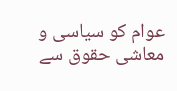عوام کو سیاسی و معاشی حقوق سے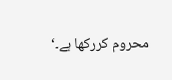محروم کررکھا ہے۔‘